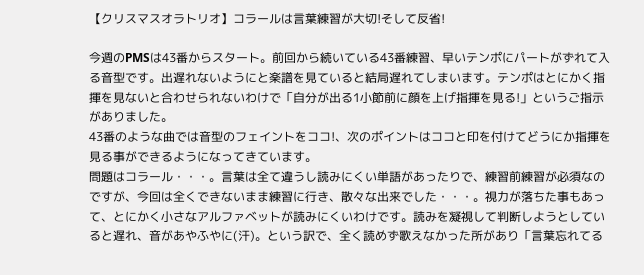【クリスマスオラトリオ】コラールは言葉練習が大切!そして反省!

今週のPMSは43番からスタート。前回から続いている43番練習、早いテンポにパートがずれて入る音型です。出遅れないようにと楽譜を見ていると結局遅れてしまいます。テンポはとにかく指揮を見ないと合わせられないわけで「自分が出る1小節前に顔を上げ指揮を見る!」というご指示がありました。
43番のような曲では音型のフェイントをココ!、次のポイントはココと印を付けてどうにか指揮を見る事ができるようになってきています。
問題はコラール・・・。言葉は全て違うし読みにくい単語があったりで、練習前練習が必須なのですが、今回は全くできないまま練習に行き、散々な出来でした・・・。視力が落ちた事もあって、とにかく小さなアルファベットが読みにくいわけです。読みを凝視して判断しようとしていると遅れ、音があやふやに(汗)。という訳で、全く読めず歌えなかった所があり「言葉忘れてる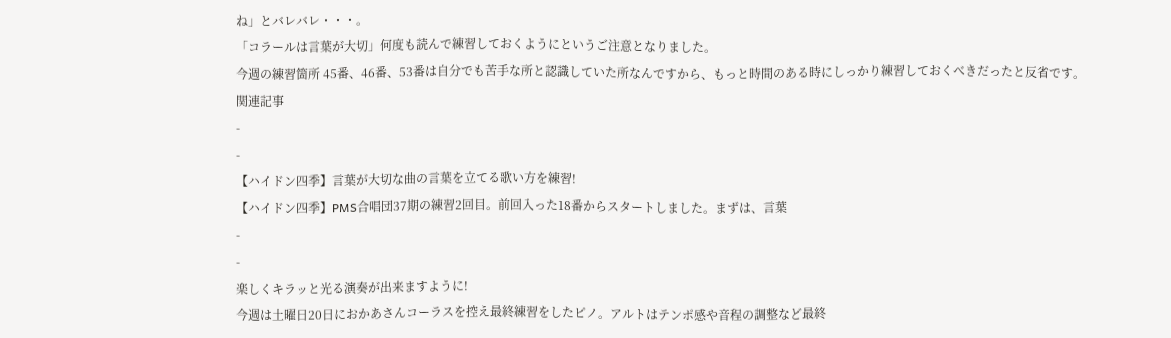ね」とバレバレ・・・。
「コラールは言葉が大切」何度も読んで練習しておくようにというご注意となりました。
今週の練習箇所 45番、46番、53番は自分でも苦手な所と認識していた所なんですから、もっと時間のある時にしっかり練習しておくべきだったと反省です。
関連記事
-
-
【ハイドン四季】言葉が大切な曲の言葉を立てる歌い方を練習!
【ハイドン四季】PMS合唱団37期の練習2回目。前回入った18番からスタートしました。まずは、言葉
-
-
楽しくキラッと光る演奏が出来ますように!
今週は土曜日20日におかあさんコーラスを控え最終練習をしたピノ。アルトはテンポ感や音程の調整など最終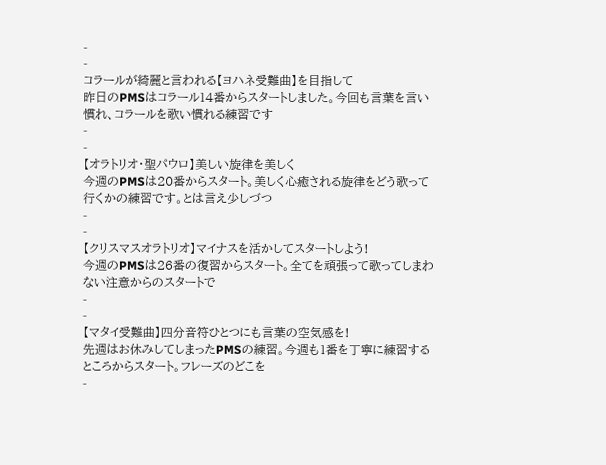-
-
コラールが綺麗と言われる【ヨハネ受難曲】を目指して
昨日のPMSはコラール14番からスタートしました。今回も言葉を言い慣れ、コラールを歌い慣れる練習です
-
-
【オラトリオ・聖パウロ】美しい旋律を美しく
今週のPMSは20番からスタート。美しく心癒される旋律をどう歌って行くかの練習です。とは言え少しづつ
-
-
【クリスマスオラトリオ】マイナスを活かしてスタートしよう!
今週のPMSは26番の復習からスタート。全てを頑張って歌ってしまわない注意からのスタートで
-
-
【マタイ受難曲】四分音符ひとつにも言葉の空気感を!
先週はお休みしてしまったPMSの練習。今週も1番を丁寧に練習するところからスタート。フレーズのどこを
-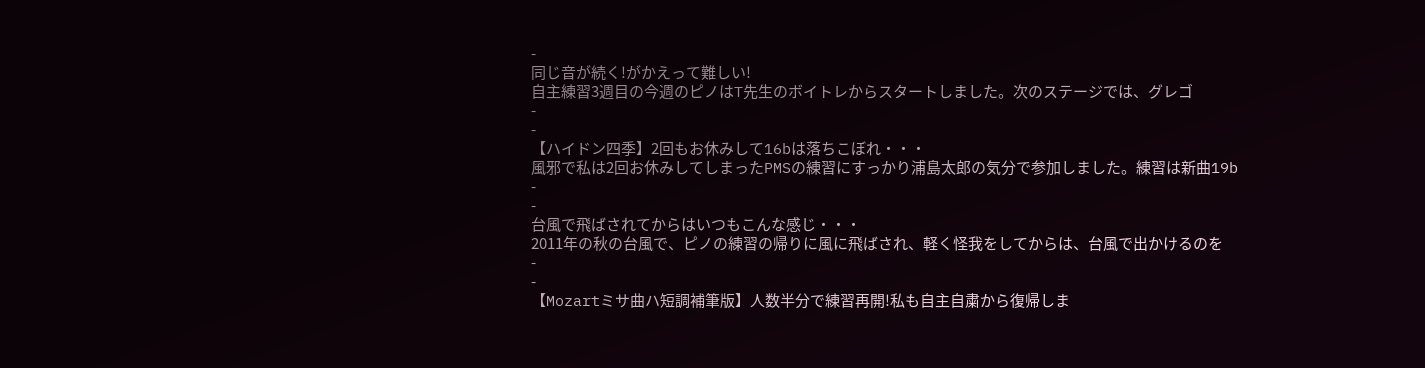-
同じ音が続く!がかえって難しい!
自主練習3週目の今週のピノはT先生のボイトレからスタートしました。次のステージでは、グレゴ
-
-
【ハイドン四季】2回もお休みして16bは落ちこぼれ・・・
風邪で私は2回お休みしてしまったPMSの練習にすっかり浦島太郎の気分で参加しました。練習は新曲19b
-
-
台風で飛ばされてからはいつもこんな感じ・・・
2011年の秋の台風で、ピノの練習の帰りに風に飛ばされ、軽く怪我をしてからは、台風で出かけるのを
-
-
【Mozartミサ曲ハ短調補筆版】人数半分で練習再開!私も自主自粛から復帰しま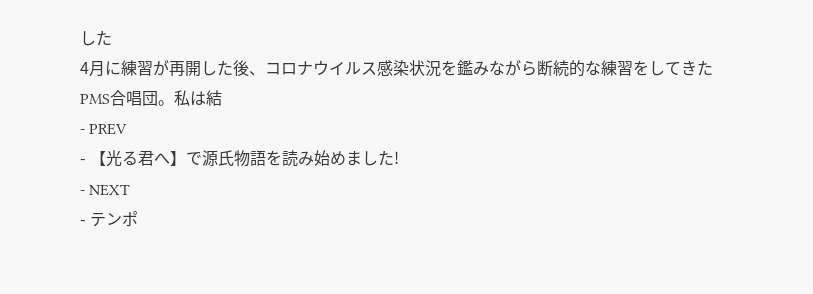した
4月に練習が再開した後、コロナウイルス感染状況を鑑みながら断続的な練習をしてきたPMS合唱団。私は結
- PREV
- 【光る君へ】で源氏物語を読み始めました!
- NEXT
- テンポ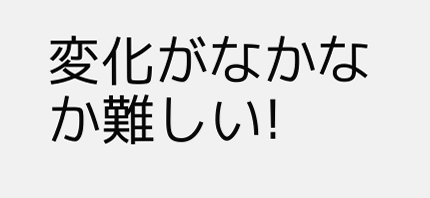変化がなかなか難しい!